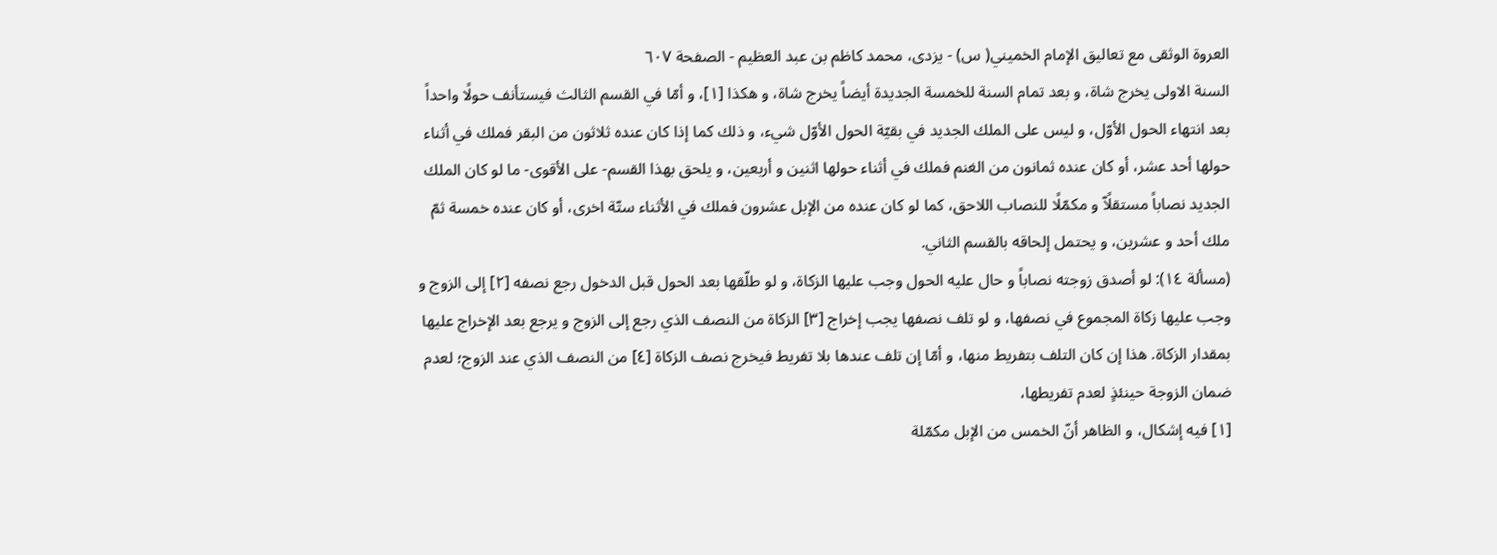العروة الوثقى مع تعاليق الإمام الخميني( س) - يزدى، محمد كاظم بن عبد العظيم - الصفحة ٦٠٧
السنة الاولى يخرج شاة، و بعد تمام السنة للخمسة الجديدة أيضاً يخرج شاة، و هكذا [١]، و أمّا في القسم الثالث فيستأنف حولًا واحداً بعد انتهاء الحول الأوّل، و ليس على الملك الجديد في بقيّة الحول الأوّل شيء، و ذلك كما إذا كان عنده ثلاثون من البقر فملك في أثناء حولها أحد عشر، أو كان عنده ثمانون من الغنم فملك في أثناء حولها اثنين و أربعين، و يلحق بهذا القسم- على الأقوى- ما لو كان الملك الجديد نصاباً مستقلًاّ و مكمّلًا للنصاب اللاحق، كما لو كان عنده من الإبل عشرون فملك في الأثناء ستّة اخرى، أو كان عنده خمسة ثمّ ملك أحد و عشرين، و يحتمل إلحاقه بالقسم الثاني.
(مسألة ١٤): لو أصدق زوجته نصاباً و حال عليه الحول وجب عليها الزكاة، و لو طلّقها بعد الحول قبل الدخول رجع نصفه [٢] إلى الزوج و وجب عليها زكاة المجموع في نصفها، و لو تلف نصفها يجب إخراج [٣] الزكاة من النصف الذي رجع إلى الزوج و يرجع بعد الإخراج عليها بمقدار الزكاة. هذا إن كان التلف بتفريط منها، و أمّا إن تلف عندها بلا تفريط فيخرج نصف الزكاة [٤] من النصف الذي عند الزوج؛ لعدم ضمان الزوجة حينئذٍ لعدم تفريطها،
[١] فيه إشكال، و الظاهر أنّ الخمس من الإبل مكمّلة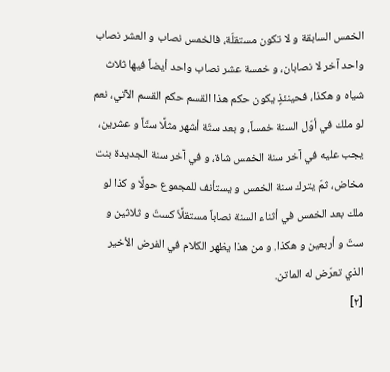الخمس السابقة و لا تكون مستقلّة، فالخمس نصاب و العشر نصاب واحد آخر لا نصابان، و خمسة عشر نصاب واحد أيضاً فيها ثلاث شياه و هكذا، فحينئذٍ يكون حكم هذا القسم حكم القسم الآتي، نعم لو ملك في أوّل السنة خمساً، و بعد ستّة أشهر مثلًا ستّاً و عشرين، يجب عليه في آخر سنة الخمس شاة، و في آخر سنة الجديدة بنت مخاض، ثمّ يترك سنة الخمس و يستأنف للمجموع حولًا و كذا لو ملك بعد الخمس في أثناء السنة نصاباً مستقلًاّ كستّ و ثلاثين و ستّ و أربعين و هكذا. و من هذا يظهر الكلام في الفرض الأخير الذي تعرّض له الماتن.
[٢]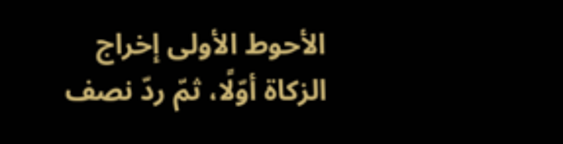الأحوط الأولى إخراج الزكاة أوّلًا، ثمّ ردّ نصف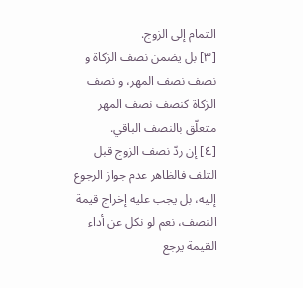التمام إلى الزوج.
[٣] بل يضمن نصف الزكاة و نصف نصف المهر، و نصف الزكاة كنصف نصف المهر متعلّق بالنصف الباقي.
[٤] إن ردّ نصف الزوج قبل التلف فالظاهر عدم جواز الرجوع إليه، بل يجب عليه إخراج قيمة النصف، نعم لو نكل عن أداء القيمة يرجع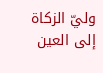وليّ الزكاة إلى العين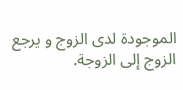الموجودة لدى الزوج و يرجع الزوج إلى الزوجة.